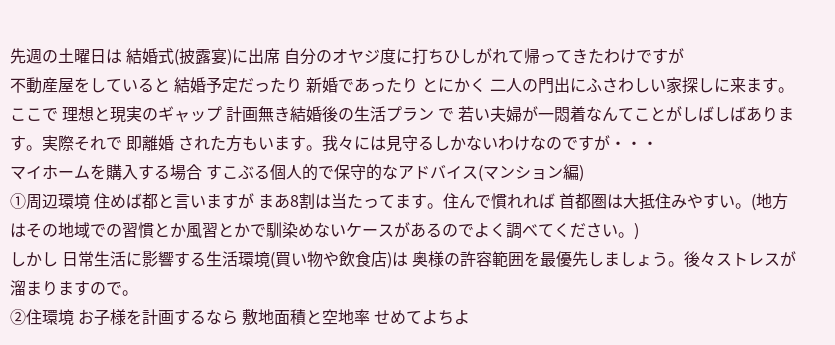先週の土曜日は 結婚式(披露宴)に出席 自分のオヤジ度に打ちひしがれて帰ってきたわけですが
不動産屋をしていると 結婚予定だったり 新婚であったり とにかく 二人の門出にふさわしい家探しに来ます。ここで 理想と現実のギャップ 計画無き結婚後の生活プラン で 若い夫婦が一悶着なんてことがしばしばあります。実際それで 即離婚 された方もいます。我々には見守るしかないわけなのですが・・・
マイホームを購入する場合 すこぶる個人的で保守的なアドバイス(マンション編)
①周辺環境 住めば都と言いますが まあ8割は当たってます。住んで慣れれば 首都圏は大抵住みやすい。(地方はその地域での習慣とか風習とかで馴染めないケースがあるのでよく調べてください。)
しかし 日常生活に影響する生活環境(買い物や飲食店)は 奥様の許容範囲を最優先しましょう。後々ストレスが溜まりますので。
②住環境 お子様を計画するなら 敷地面積と空地率 せめてよちよ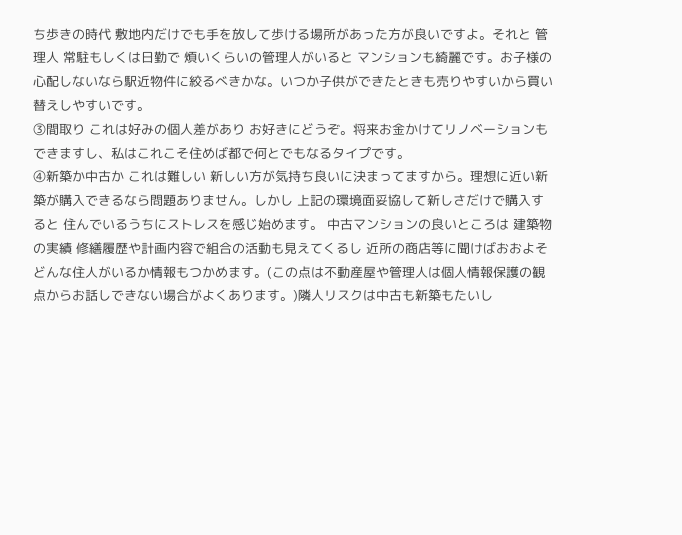ち歩きの時代 敷地内だけでも手を放して歩ける場所があった方が良いですよ。それと 管理人 常駐もしくは日勤で 煩いくらいの管理人がいると マンションも綺麗です。お子様の心配しないなら駅近物件に絞るべきかな。いつか子供ができたときも売りやすいから買い替えしやすいです。
③間取り これは好みの個人差があり お好きにどうぞ。将来お金かけてリノベーションもできますし、私はこれこそ住めば都で何とでもなるタイプです。
④新築か中古か これは難しい 新しい方が気持ち良いに決まってますから。理想に近い新築が購入できるなら問題ありません。しかし 上記の環境面妥協して新しさだけで購入すると 住んでいるうちにストレスを感じ始めます。 中古マンションの良いところは 建築物の実績 修繕履歴や計画内容で組合の活動も見えてくるし 近所の商店等に聞けばおおよそどんな住人がいるか情報もつかめます。(この点は不動産屋や管理人は個人情報保護の観点からお話しできない場合がよくあります。)隣人リスクは中古も新築もたいし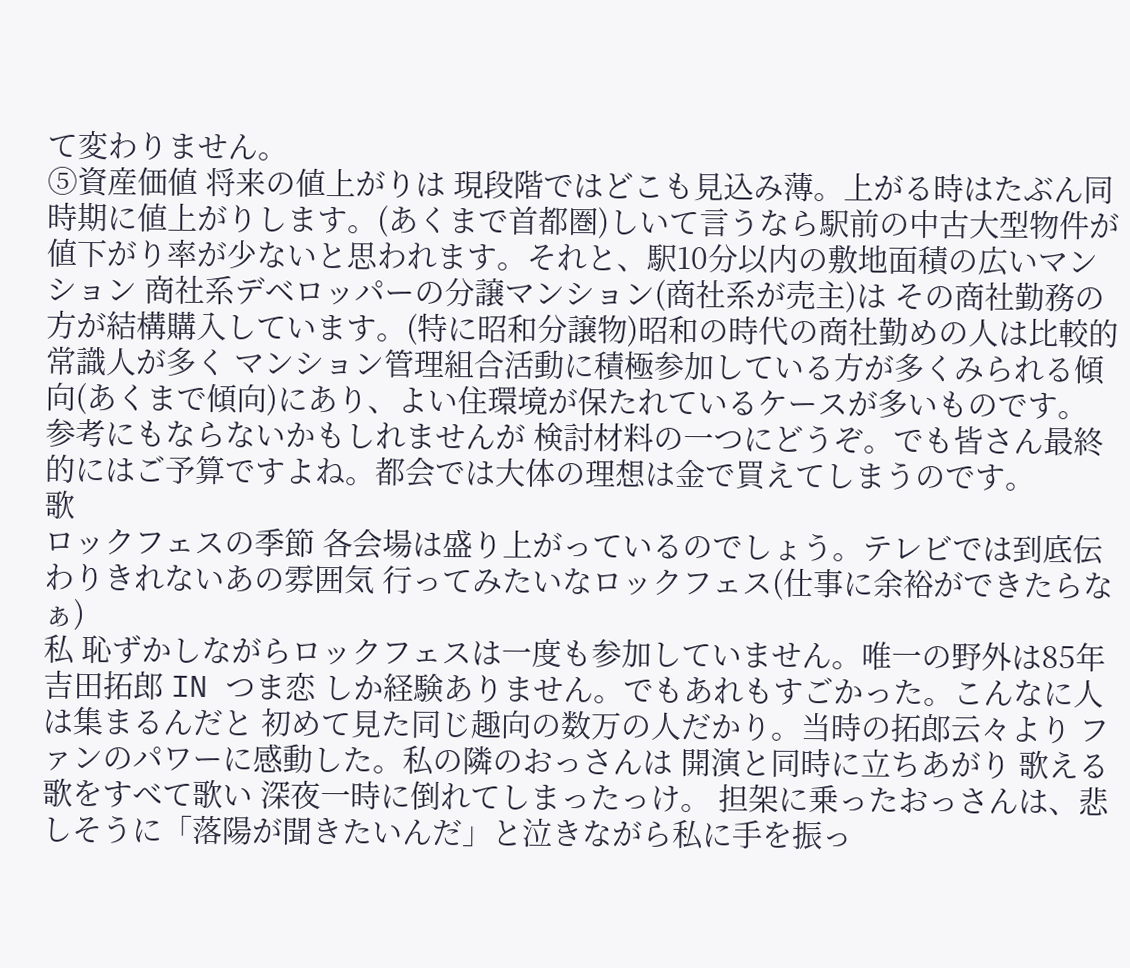て変わりません。
⑤資産価値 将来の値上がりは 現段階ではどこも見込み薄。上がる時はたぶん同時期に値上がりします。(あくまで首都圏)しいて言うなら駅前の中古大型物件が値下がり率が少ないと思われます。それと、駅10分以内の敷地面積の広いマンション 商社系デベロッパーの分譲マンション(商社系が売主)は その商社勤務の方が結構購入しています。(特に昭和分譲物)昭和の時代の商社勤めの人は比較的常識人が多く マンション管理組合活動に積極参加している方が多くみられる傾向(あくまで傾向)にあり、よい住環境が保たれているケースが多いものです。
参考にもならないかもしれませんが 検討材料の一つにどうぞ。でも皆さん最終的にはご予算ですよね。都会では大体の理想は金で買えてしまうのです。
歌
ロックフェスの季節 各会場は盛り上がっているのでしょう。テレビでは到底伝わりきれないあの雰囲気 行ってみたいなロックフェス(仕事に余裕ができたらなぁ)
私 恥ずかしながらロックフェスは一度も参加していません。唯一の野外は85年 吉田拓郎 IN つま恋 しか経験ありません。でもあれもすごかった。こんなに人は集まるんだと 初めて見た同じ趣向の数万の人だかり。当時の拓郎云々より ファンのパワーに感動した。私の隣のおっさんは 開演と同時に立ちあがり 歌える歌をすべて歌い 深夜一時に倒れてしまったっけ。 担架に乗ったおっさんは、悲しそうに「落陽が聞きたいんだ」と泣きながら私に手を振っ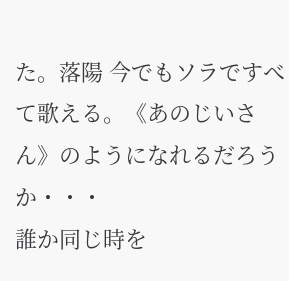た。落陽 今でもソラですべて歌える。《あのじいさん》のようになれるだろうか・・・
誰か同じ時を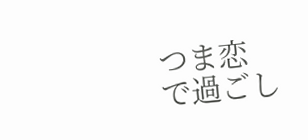つま恋 で過ごし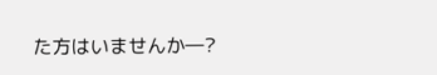た方はいませんか―?